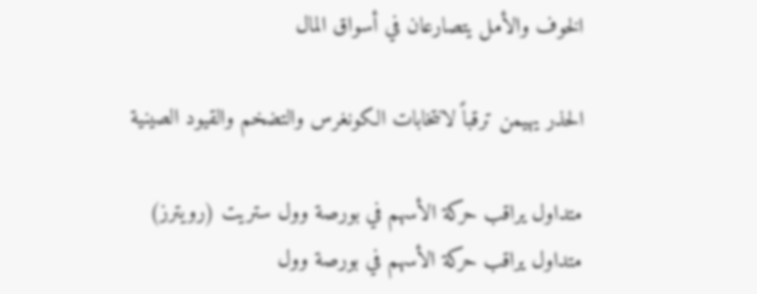الخوف والأمل يتصارعان في أسواق المال

الحذر يهيمن ترقباً لانتخابات الكونغرس والتضخم والقيود الصينية

متداول يراقب حركة الأسهم في بورصة وول ستريت (رويترز)
متداول يراقب حركة الأسهم في بورصة وول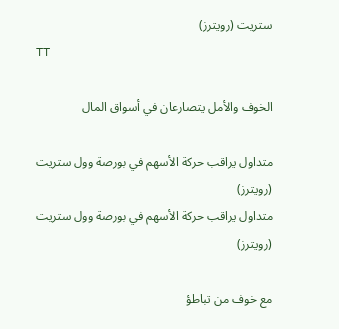ستريت (رويترز)
TT

الخوف والأمل يتصارعان في أسواق المال

متداول يراقب حركة الأسهم في بورصة وول ستريت (رويترز)
متداول يراقب حركة الأسهم في بورصة وول ستريت (رويترز)

مع خوف من تباطؤ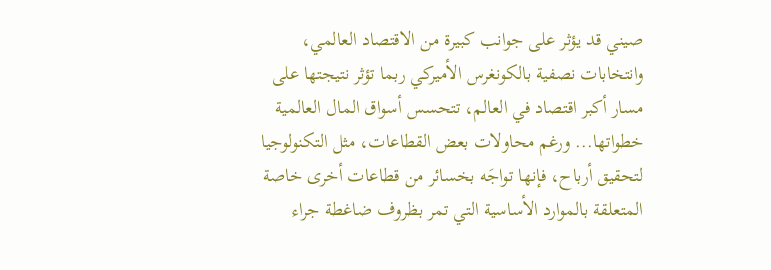صيني قد يؤثر على جوانب كبيرة من الاقتصاد العالمي، وانتخابات نصفية بالكونغرس الأميركي ربما تؤثر نتيجتها على مسار أكبر اقتصاد في العالم، تتحسس أسواق المال العالمية خطواتها... ورغم محاولات بعض القطاعات، مثل التكنولوجيا لتحقيق أرباح، فإنها تواجَه بخسائر من قطاعات أخرى خاصة المتعلقة بالموارد الأساسية التي تمر بظروف ضاغطة جراء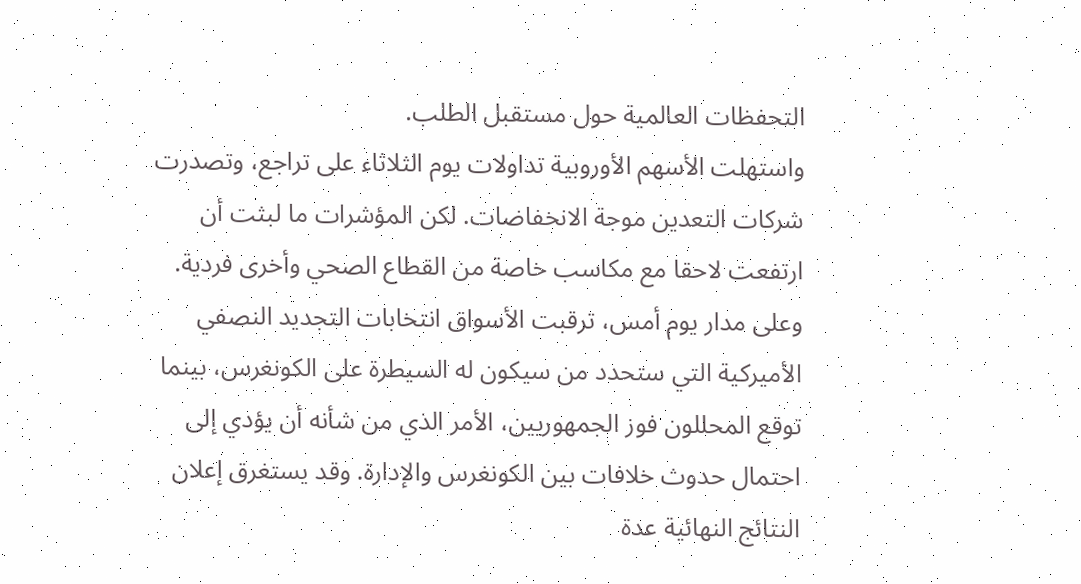التحفظات العالمية حول مستقبل الطلب.
واستهلت الأسهم الأوروبية تداولات يوم الثلاثاء على تراجع، وتصدرت شركات التعدين موجة الانخفاضات. لكن المؤشرات ما لبثت أن ارتفعت لاحقا مع مكاسب خاصة من القطاع الصحي وأخرى فردية.
وعلى مدار يوم أمس، ترقبت الأسواق انتخابات التجديد النصفي الأميركية التي ستحدد من سيكون له السيطرة على الكونغرس، بينما توقع المحللون فوز الجمهوريين، الأمر الذي من شأنه أن يؤدي إلى احتمال حدوث خلافات بين الكونغرس والإدارة. وقد يستغرق إعلان النتائج النهائية عدة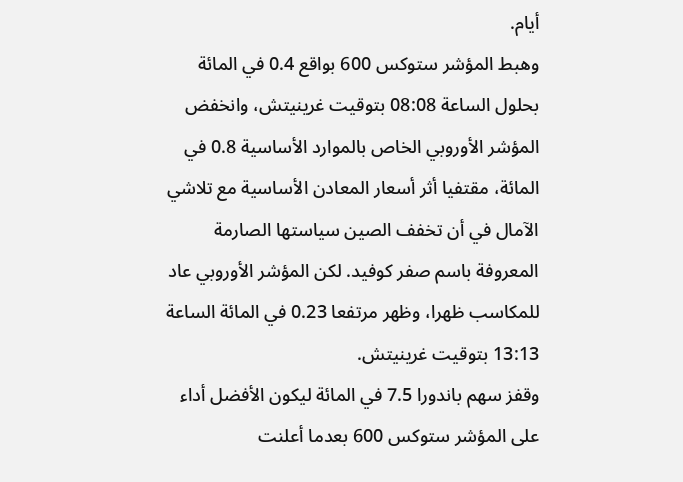أيام.
وهبط المؤشر ستوكس 600 بواقع 0.4 في المائة بحلول الساعة 08:08 بتوقيت غرينيتش، وانخفض المؤشر الأوروبي الخاص بالموارد الأساسية 0.8 في المائة، مقتفيا أثر أسعار المعادن الأساسية مع تلاشي الآمال في أن تخفف الصين سياستها الصارمة المعروفة باسم صفر كوفيد. لكن المؤشر الأوروبي عاد للمكاسب ظهرا، وظهر مرتفعا 0.23 في المائة الساعة 13:13 بتوقيت غرينيتش.
وقفز سهم باندورا 7.5 في المائة ليكون الأفضل أداء على المؤشر ستوكس 600 بعدما أعلنت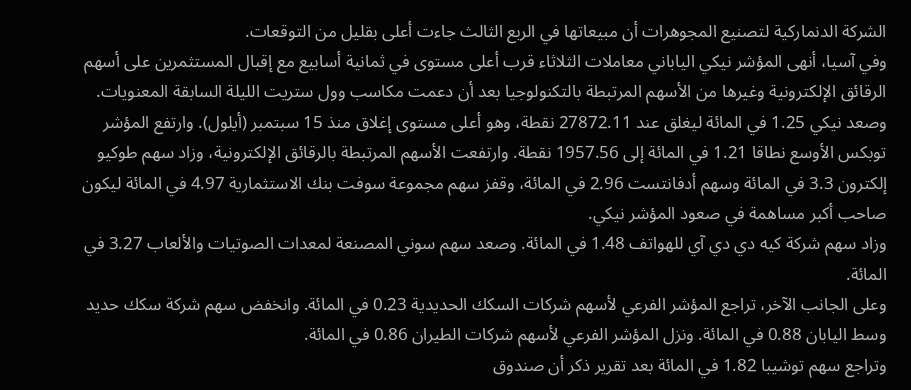الشركة الدنماركية لتصنيع المجوهرات أن مبيعاتها في الربع الثالث جاءت أعلى بقليل من التوقعات.
وفي آسيا، أنهى المؤشر نيكي الياباني معاملات الثلاثاء قرب أعلى مستوى في ثمانية أسابيع مع إقبال المستثمرين على أسهم الرقائق الإلكترونية وغيرها من الأسهم المرتبطة بالتكنولوجيا بعد أن دعمت مكاسب وول ستريت الليلة السابقة المعنويات.
وصعد نيكي 1.25 في المائة ليغلق عند 27872.11 نقطة، وهو أعلى مستوى إغلاق منذ 15 سبتمبر (أيلول). وارتفع المؤشر توبكس الأوسع نطاقا 1.21 في المائة إلى 1957.56 نقطة. وارتفعت الأسهم المرتبطة بالرقائق الإلكترونية، وزاد سهم طوكيو إلكترون 3.3 في المائة وسهم أدفانتست 2.96 في المائة، وقفز سهم مجموعة سوفت بنك الاستثمارية 4.97 في المائة ليكون صاحب أكبر مساهمة في صعود المؤشر نيكي.
وزاد سهم شركة كيه دي دي آي للهواتف 1.48 في المائة. وصعد سهم سوني المصنعة لمعدات الصوتيات والألعاب 3.27 في المائة.
وعلى الجانب الآخر، تراجع المؤشر الفرعي لأسهم شركات السكك الحديدية 0.23 في المائة. وانخفض سهم شركة سكك حديد وسط اليابان 0.88 في المائة. ونزل المؤشر الفرعي لأسهم شركات الطيران 0.86 في المائة.
وتراجع سهم توشيبا 1.82 في المائة بعد تقرير ذكر أن صندوق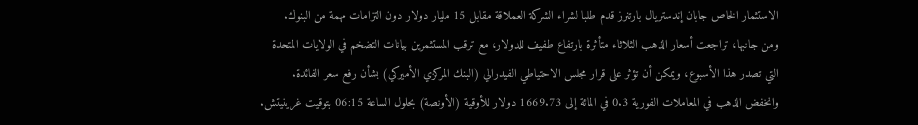الاستثمار الخاص جابان إندستريال بارتنرز قدم طلبا لشراء الشركة العملاقة مقابل 15 مليار دولار دون التزامات مهمة من البنوك.
ومن جانبها، تراجعت أسعار الذهب الثلاثاء متأثرة بارتفاع طفيف للدولار، مع ترقب المستثمرين بيانات التضخم في الولايات المتحدة التي تصدر هذا الأسبوع، ويمكن أن تؤثر على قرار مجلس الاحتياطي الفيدرالي (البنك المركزي الأميركي) بشأن رفع سعر الفائدة.
وانخفض الذهب في المعاملات الفورية 0.3 في المائة إلى 1669.73 دولار للأوقية (الأونصة) بحلول الساعة 06:15 بتوقيت غرينيتش.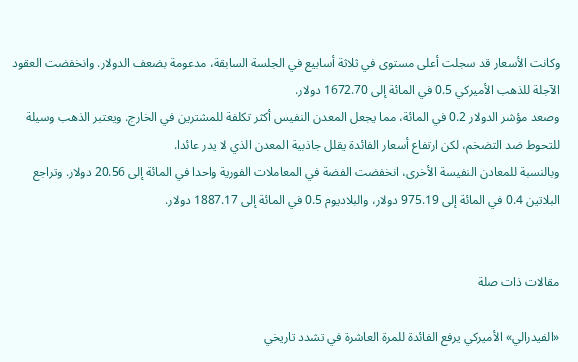وكانت الأسعار قد سجلت أعلى مستوى في ثلاثة أسابيع في الجلسة السابقة، مدعومة بضعف الدولار. وانخفضت العقود الآجلة للذهب الأميركي 0.5 في المائة إلى 1672.70 دولار.
وصعد مؤشر الدولار 0.2 في المائة، مما يجعل المعدن النفيس أكثر تكلفة للمشترين في الخارج. ويعتبر الذهب وسيلة للتحوط ضد التضخم، لكن ارتفاع أسعار الفائدة يقلل جاذبية المعدن الذي لا يدر عائدا.
وبالنسبة للمعادن النفيسة الأخرى، انخفضت الفضة في المعاملات الفورية واحدا في المائة إلى 20.56 دولار. وتراجع البلاتين 0.4 في المائة إلى 975.19 دولار، والبلاديوم 0.5 في المائة إلى 1887.17 دولار.


مقالات ذات صلة

«الفيدرالي» الأميركي يرفع الفائدة للمرة العاشرة في تشدد تاريخي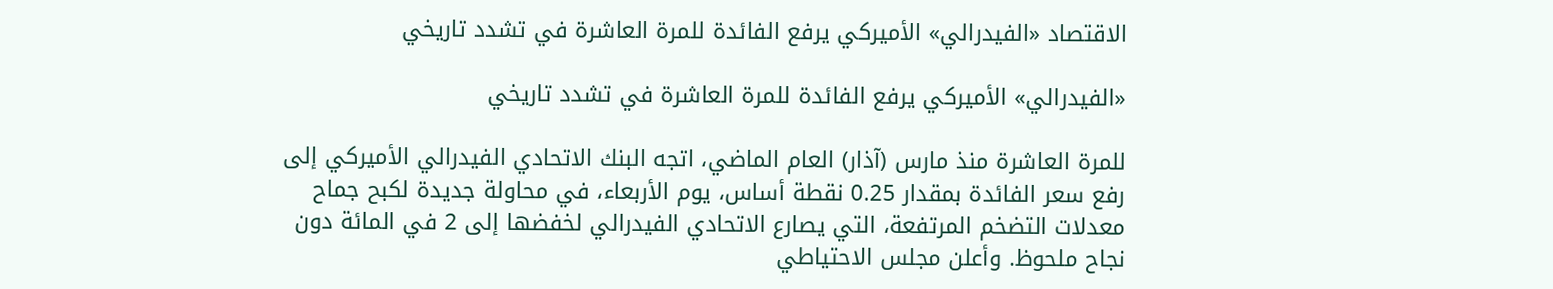الاقتصاد «الفيدرالي» الأميركي يرفع الفائدة للمرة العاشرة في تشدد تاريخي

«الفيدرالي» الأميركي يرفع الفائدة للمرة العاشرة في تشدد تاريخي

للمرة العاشرة منذ مارس (آذار) العام الماضي، اتجه البنك الاتحادي الفيدرالي الأميركي إلى رفع سعر الفائدة بمقدار 0.25 نقطة أساس، يوم الأربعاء، في محاولة جديدة لكبح جماح معدلات التضخم المرتفعة، التي يصارع الاتحادي الفيدرالي لخفضها إلى 2 في المائة دون نجاح ملحوظ. وأعلن مجلس الاحتياطي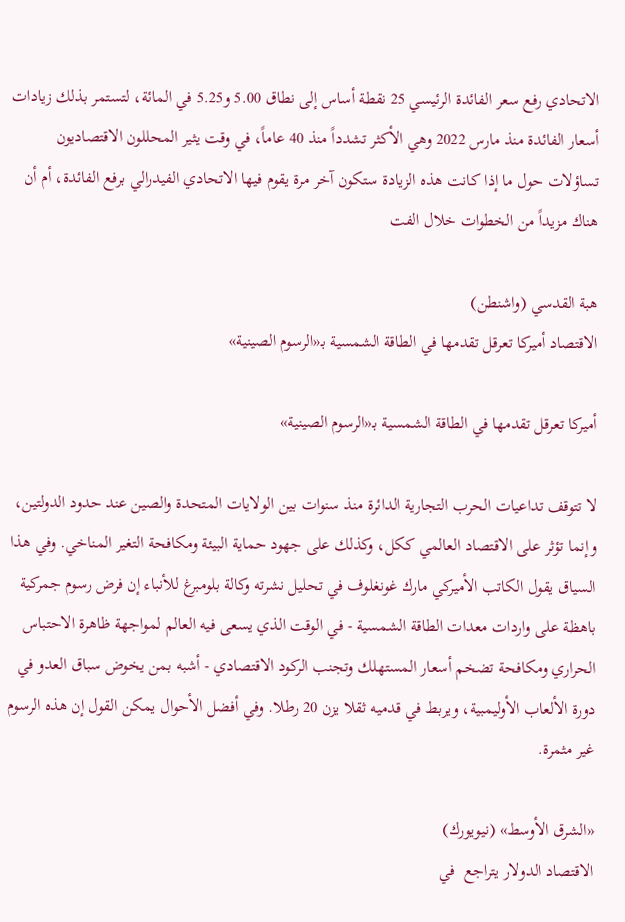الاتحادي رفع سعر الفائدة الرئيسي 25 نقطة أساس إلى نطاق 5.00 و5.25 في المائة، لتستمر بذلك زيادات أسعار الفائدة منذ مارس 2022 وهي الأكثر تشدداً منذ 40 عاماً، في وقت يثير المحللون الاقتصاديون تساؤلات حول ما إذا كانت هذه الزيادة ستكون آخر مرة يقوم فيها الاتحادي الفيدرالي برفع الفائدة، أم أن هناك مزيداً من الخطوات خلال الفت

هبة القدسي (واشنطن)
الاقتصاد أميركا تعرقل تقدمها في الطاقة الشمسية بـ«الرسوم الصينية»

أميركا تعرقل تقدمها في الطاقة الشمسية بـ«الرسوم الصينية»

لا تتوقف تداعيات الحرب التجارية الدائرة منذ سنوات بين الولايات المتحدة والصين عند حدود الدولتين، وإنما تؤثر على الاقتصاد العالمي ككل، وكذلك على جهود حماية البيئة ومكافحة التغير المناخي. وفي هذا السياق يقول الكاتب الأميركي مارك غونغلوف في تحليل نشرته وكالة بلومبرغ للأنباء إن فرض رسوم جمركية باهظة على واردات معدات الطاقة الشمسية - في الوقت الذي يسعى فيه العالم لمواجهة ظاهرة الاحتباس الحراري ومكافحة تضخم أسعار المستهلك وتجنب الركود الاقتصادي - أشبه بمن يخوض سباق العدو في دورة الألعاب الأوليمبية، ويربط في قدميه ثقلا يزن 20 رطلا. وفي أفضل الأحوال يمكن القول إن هذه الرسوم غير مثمرة.

«الشرق الأوسط» (نيويورك)
الاقتصاد الدولار يتراجع  في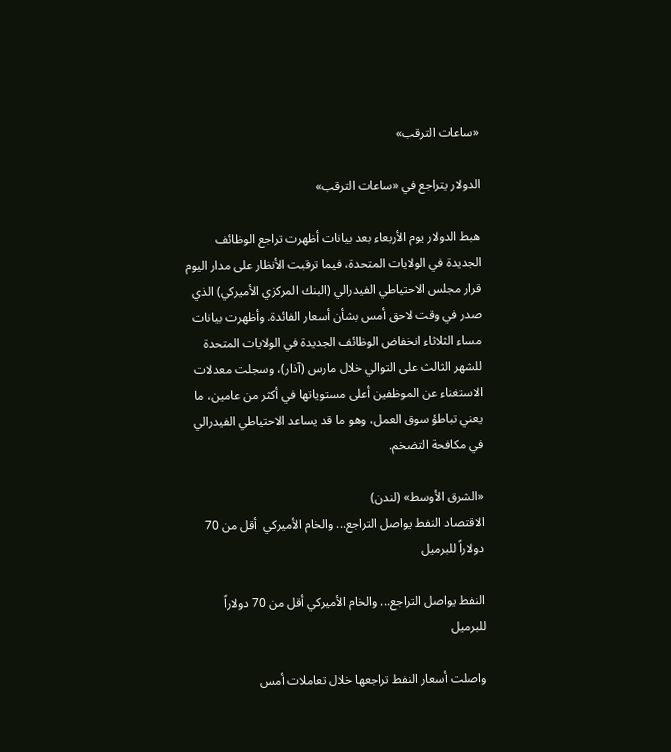«ساعات الترقب»

الدولار يتراجع في «ساعات الترقب»

هبط الدولار يوم الأربعاء بعد بيانات أظهرت تراجع الوظائف الجديدة في الولايات المتحدة، فيما ترقبت الأنظار على مدار اليوم قرار مجلس الاحتياطي الفيدرالي (البنك المركزي الأميركي) الذي صدر في وقت لاحق أمس بشأن أسعار الفائدة. وأظهرت بيانات مساء الثلاثاء انخفاض الوظائف الجديدة في الولايات المتحدة للشهر الثالث على التوالي خلال مارس (آذار)، وسجلت معدلات الاستغناء عن الموظفين أعلى مستوياتها في أكثر من عامين، ما يعني تباطؤ سوق العمل، وهو ما قد يساعد الاحتياطي الفيدرالي في مكافحة التضخم.

«الشرق الأوسط» (لندن)
الاقتصاد النفط يواصل التراجع... والخام الأميركي  أقل من 70 دولاراً للبرميل

النفط يواصل التراجع... والخام الأميركي أقل من 70 دولاراً للبرميل

واصلت أسعار النفط تراجعها خلال تعاملات أمس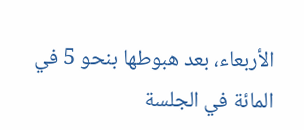الأربعاء، بعد هبوطها بنحو 5 في المائة في الجلسة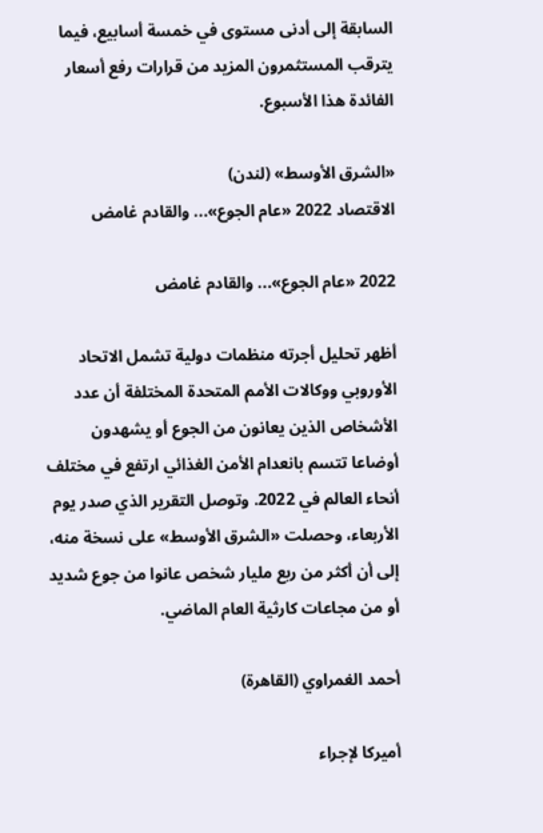السابقة إلى أدنى مستوى في خمسة أسابيع، فيما يترقب المستثمرون المزيد من قرارات رفع أسعار الفائدة هذا الأسبوع.

«الشرق الأوسط» (لندن)
الاقتصاد 2022 «عام الجوع»... والقادم غامض

2022 «عام الجوع»... والقادم غامض

أظهر تحليل أجرته منظمات دولية تشمل الاتحاد الأوروبي ووكالات الأمم المتحدة المختلفة أن عدد الأشخاص الذين يعانون من الجوع أو يشهدون أوضاعا تتسم بانعدام الأمن الغذائي ارتفع في مختلف أنحاء العالم في 2022. وتوصل التقرير الذي صدر يوم الأربعاء، وحصلت «الشرق الأوسط» على نسخة منه، إلى أن أكثر من ربع مليار شخص عانوا من جوع شديد أو من مجاعات كارثية العام الماضي.

أحمد الغمراوي (القاهرة)

أميركا لإجراء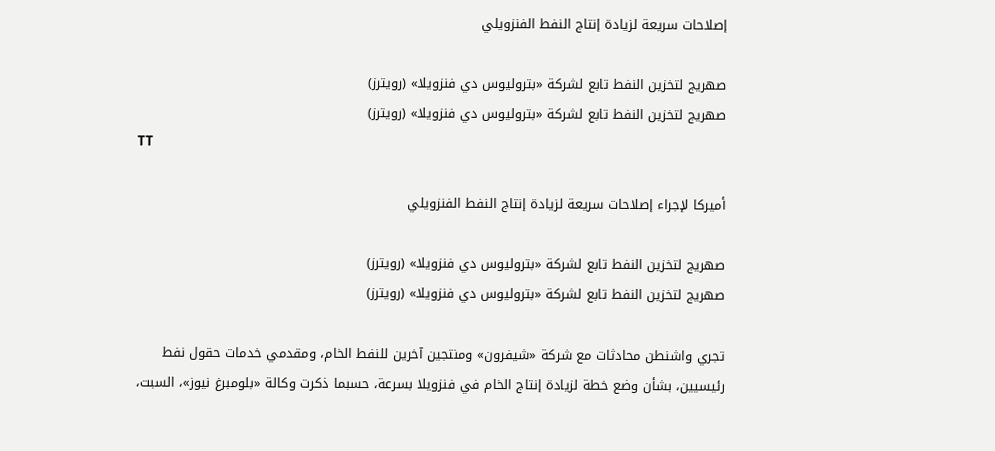إصلاحات سريعة لزيادة إنتاج النفط الفنزويلي

صهريج لتخزين النفط تابع لشركة «بتروليوس دي فنزويلا» (رويترز)
صهريج لتخزين النفط تابع لشركة «بتروليوس دي فنزويلا» (رويترز)
TT

أميركا لإجراء إصلاحات سريعة لزيادة إنتاج النفط الفنزويلي

صهريج لتخزين النفط تابع لشركة «بتروليوس دي فنزويلا» (رويترز)
صهريج لتخزين النفط تابع لشركة «بتروليوس دي فنزويلا» (رويترز)

تجري واشنطن محادثات مع شركة «شيفرون» ومنتجين آخرين للنفط الخام، ومقدمي خدمات حقول نفط رئيسيين، بشأن وضع خطة لزيادة إنتاج الخام ‌في فنزويلا بسرعة، حسبما ذكرت وكالة «بلومبرغ نيوز»، السبت،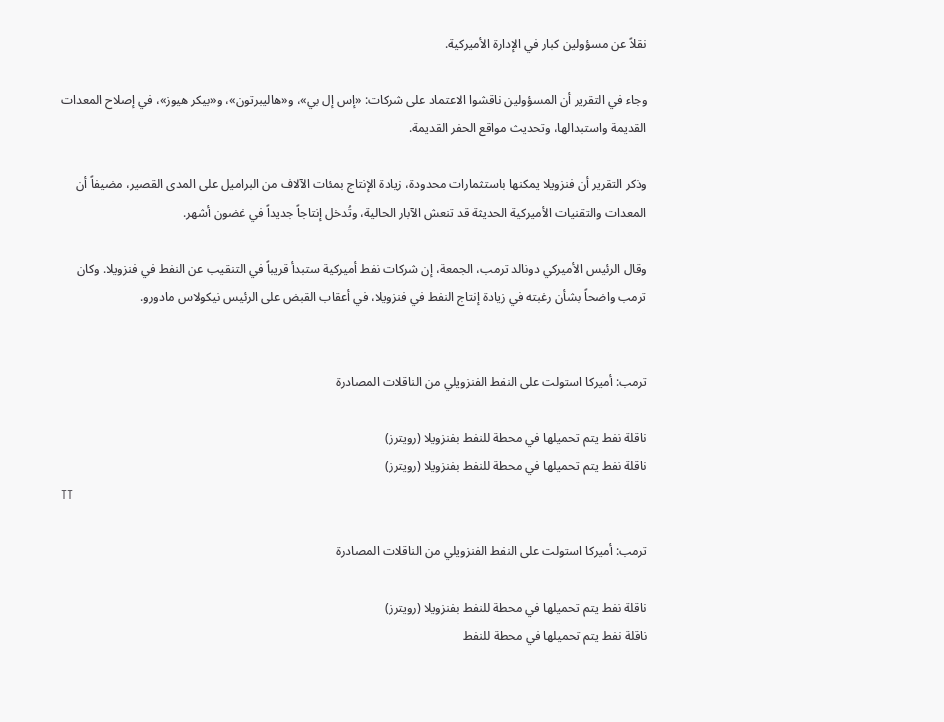نقلاً عن مسؤولين كبار في الإدارة الأميركية.

وجاء ‌في التقرير أن ‌المسؤولين ناقشوا الاعتماد ‌على شركات: «إس إل بي»، و«هاليبرتون»، و«بيكر هيوز»، في إصلاح المعدات القديمة واستبدالها، وتحديث مواقع الحفر القديمة.

وذكر التقرير أن فنزويلا يمكنها باستثمارات محدودة، زيادة الإنتاج بمئات الآلاف من البراميل على المدى القصير، مضيفاً أن المعدات والتقنيات الأميركية الحديثة قد تنعش الآبار الحالية، وتُدخل إنتاجاً جديداً في غضون أشهر.

وقال الرئيس الأميركي دونالد ترمب، الجمعة، إن شركات نفط أميركية ستبدأ قريباً في التنقيب عن النفط في فنزويلا. وكان ترمب واضحاً بشأن رغبته في زيادة إنتاج النفط في فنزويلا، في أعقاب القبض على الرئيس ‌نيكولاس مادورو.


ترمب: أميركا استولت على النفط الفنزويلي من الناقلات المصادرة

ناقلة نفط يتم تحميلها في محطة للنفط بفنزويلا (رويترز)
ناقلة نفط يتم تحميلها في محطة للنفط بفنزويلا (رويترز)
TT

ترمب: أميركا استولت على النفط الفنزويلي من الناقلات المصادرة

ناقلة نفط يتم تحميلها في محطة للنفط بفنزويلا (رويترز)
ناقلة نفط يتم تحميلها في محطة للنفط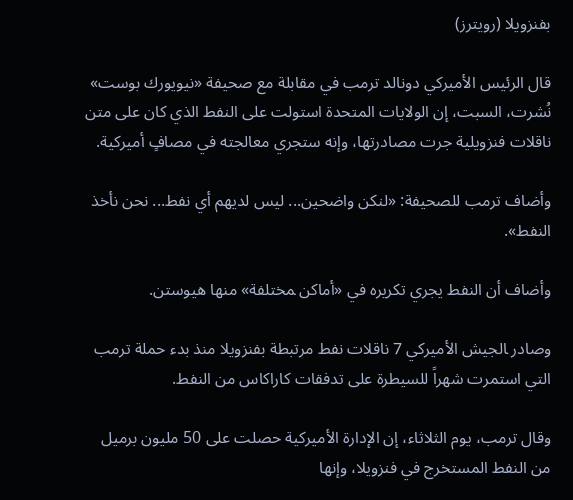بفنزويلا (رويترز)

قال الرئيس الأميركي دونالد ترمب في مقابلة مع صحيفة «نيويورك بوست» نُشرت، السبت، إن الولايات المتحدة استولت على النفط ‌الذي كان ‌على متن ناقلات ‌فنزويلية جرت مصادرتها، ‌وإنه ستجري معالجته في مصافٍ أميركية.

وأضاف ترمب للصحيفة: «لنكن واضحين... ليس لديهم أي نفط... نحن نأخذ النفط».

وأضاف أن النفط يجري ‌تكريره في «أماكن ‍مختلفة» منها هيوستن.

وصادر ‍الجيش الأميركي 7 ناقلات نفط مرتبطة بفنزويلا منذ بدء حملة ترمب التي استمرت شهراً للسيطرة على تدفقات كاراكاس من النفط.

وقال ترمب، يوم الثلاثاء، إن الإدارة الأميركية حصلت على 50 مليون برميل من النفط المستخرج في فنزويلا، وإنها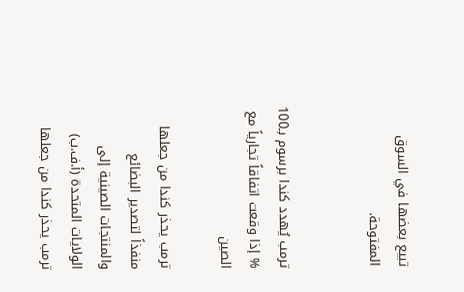تبيع بعضها في السوق المفتوحة.


ترمب يُهدد كندا برسوم بـ100 % إذا وقعت اتفاقاً تجارياً مع الصين

ترمب يحذر كندا من جعلها منفذاً لتصدير البضائع والمنتجات الصينية إلى الولايات المتحدة (أ.ف.ب)
ترمب يحذر كندا من جعلها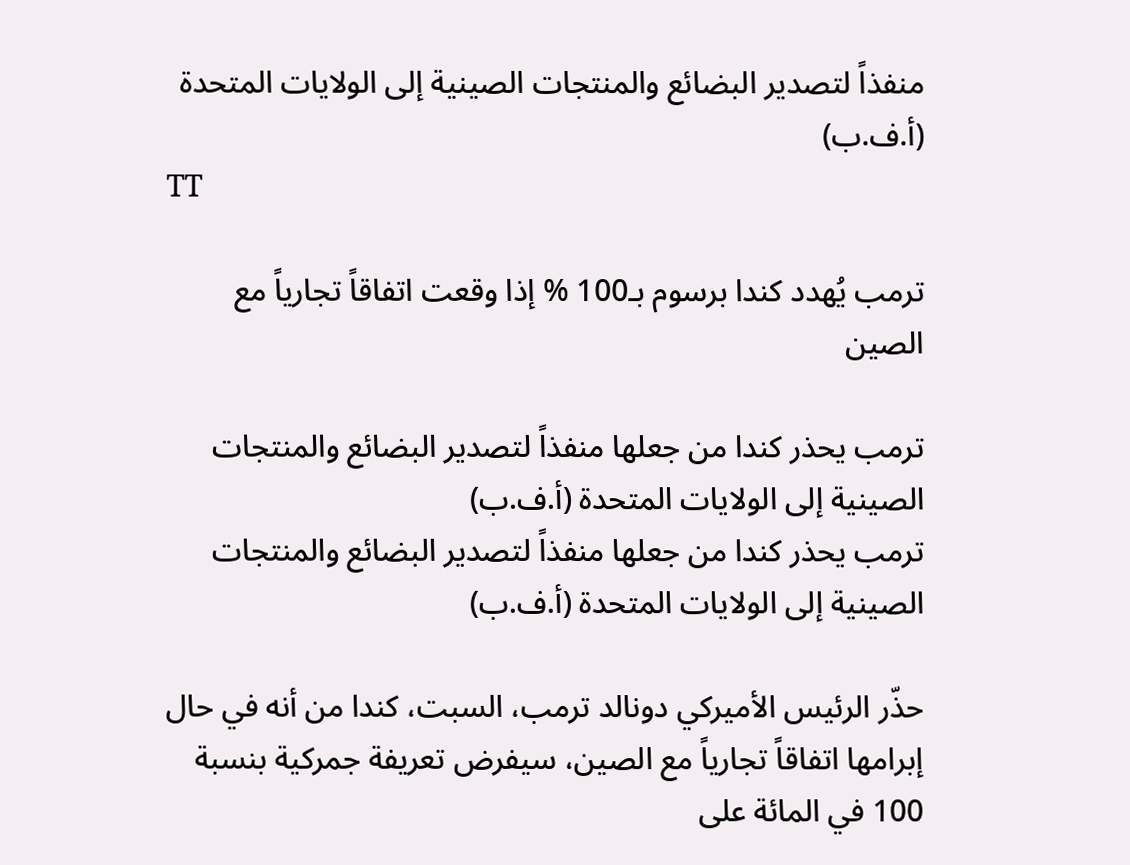منفذاً لتصدير البضائع والمنتجات الصينية إلى الولايات المتحدة (أ.ف.ب)
TT

ترمب يُهدد كندا برسوم بـ100 % إذا وقعت اتفاقاً تجارياً مع الصين

ترمب يحذر كندا من جعلها منفذاً لتصدير البضائع والمنتجات الصينية إلى الولايات المتحدة (أ.ف.ب)
ترمب يحذر كندا من جعلها منفذاً لتصدير البضائع والمنتجات الصينية إلى الولايات المتحدة (أ.ف.ب)

حذّر الرئيس الأميركي دونالد ترمب، السبت، كندا من أنه في حال إبرامها اتفاقاً تجارياً مع الصين، سيفرض تعريفة جمركية بنسبة 100 في المائة على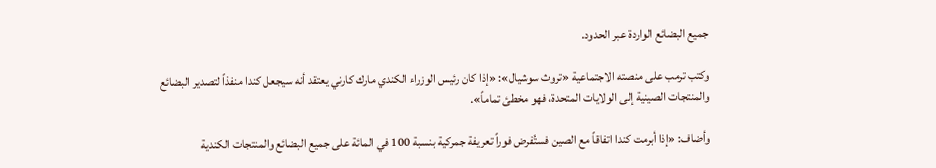جميع البضائع الواردة عبر الحدود.

وكتب ترمب على منصته الاجتماعية «تروث سوشيال»: «إذا كان رئيس الوزراء الكندي مارك كارني يعتقد أنه سيجعل كندا منفذاً لتصدير البضائع والمنتجات الصينية إلى الولايات المتحدة، فهو مخطئ تماماً».

وأضاف: «إذا أبرمت كندا اتفاقاً مع الصين فستُفرض فوراً تعريفة جمركية بنسبة 100 في المائة على جميع البضائع والمنتجات الكندية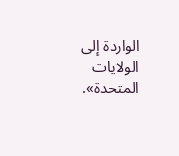الواردة إلى الولايات المتحدة».